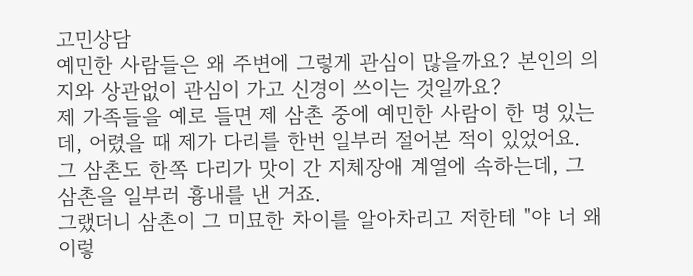고민상담
예민한 사람들은 왜 주변에 그렇게 관심이 많을까요? 본인의 의지와 상관없이 관심이 가고 신경이 쓰이는 것일까요?
제 가족들을 예로 들면 제 삼촌 중에 예민한 사람이 한 명 있는데, 어렸을 때 제가 다리를 한번 일부러 절어본 적이 있었어요.
그 삼촌도 한쪽 다리가 맛이 간 지체장애 계열에 속하는데, 그 삼촌을 일부러 흉내를 낸 거죠.
그랬더니 삼촌이 그 미묘한 차이를 알아차리고 저한테 "야 너 왜 이렇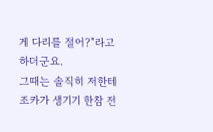게 다리를 절어?"라고 하더군요.
그때는 솔직히 저한테 조카가 생기기 한참 전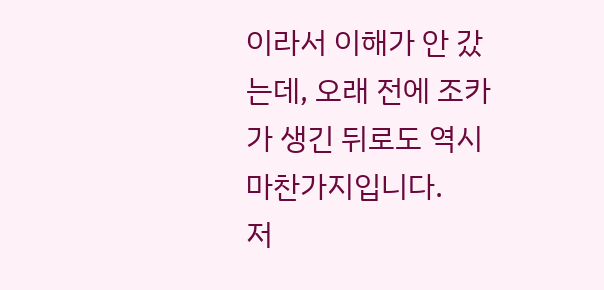이라서 이해가 안 갔는데, 오래 전에 조카가 생긴 뒤로도 역시 마찬가지입니다.
저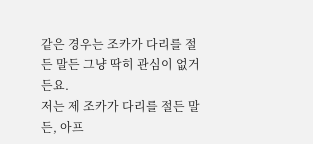같은 경우는 조카가 다리를 절든 말든 그냥 딱히 관심이 없거든요.
저는 제 조카가 다리를 절든 말든, 아프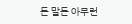든 말든 아무런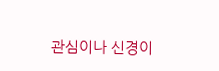관심이나 신경이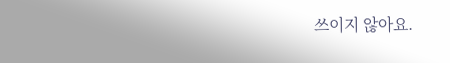쓰이지 않아요.